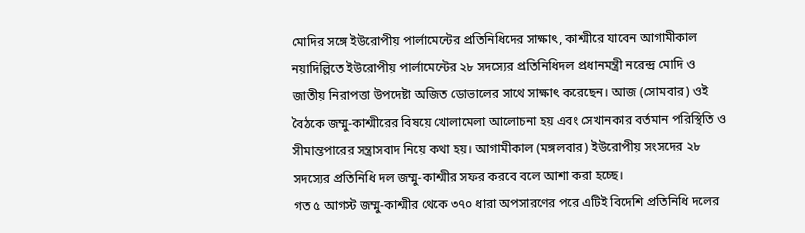মোদির সঙ্গে ইউরোপীয় পার্লামেন্টের প্রতিনিধিদের সাক্ষাৎ, কাশ্মীরে যাবেন আগামীকাল
নয়াদিল্লিতে ইউরোপীয় পার্লামেন্টের ২৮ সদস্যের প্রতিনিধিদল প্রধানমন্ত্রী নরেন্দ্র মোদি ও জাতীয় নিরাপত্তা উপদেষ্টা অজিত ডোভালের সাথে সাক্ষাৎ করেছেন। আজ (সোমবার) ওই বৈঠকে জম্মু-কাশ্মীরের বিষয়ে খোলামেলা আলোচনা হয় এবং সেখানকার বর্তমান পরিস্থিতি ও সীমান্তপারের সন্ত্রাসবাদ নিয়ে কথা হয়। আগামীকাল (মঙ্গলবার) ইউরোপীয় সংসদের ২৮ সদস্যের প্রতিনিধি দল জম্মু-কাশ্মীর সফর করবে বলে আশা করা হচ্ছে।
গত ৫ আগস্ট জম্মু-কাশ্মীর থেকে ৩৭০ ধারা অপসারণের পরে এটিই বিদেশি প্রতিনিধি দলের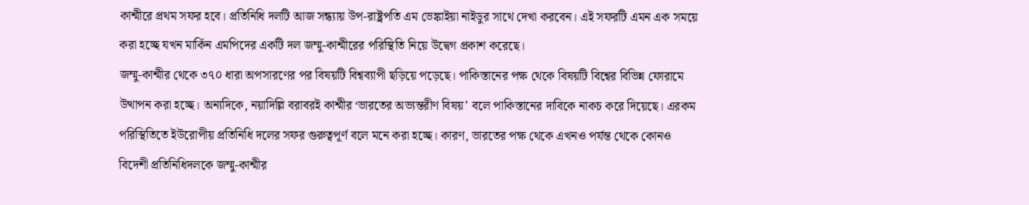কাশ্মীরে প্রথম সফর হবে। প্রতিনিধি দলটি আজ সন্ধ্যায় উপ-রাষ্ট্রপতি এম ভেঙ্কাইয়া নাইডুর সাথে দেখা করবেন। এই সফরটি এমন এক সময়ে করা হচ্ছে যখন মার্কিন এমপিদের একটি দল জম্মু-কাশ্মীরের পরিস্থিতি নিয়ে উদ্বেগ প্রকাশ করেছে।
জম্মু-কাশ্মীর থেকে ৩৭০ ধারা অপসারণের পর বিষয়টি বিশ্বব্যাপী ছড়িয়ে পড়েছে। পাকিস্তানের পক্ষ থেকে বিষয়টি বিশ্বের বিভিন্ন ফোরামে উত্থাপন করা হচ্ছে। অন্যদিকে, নয়াদিল্লি বরাবরই কাশ্মীর ‘ভারতের অভ্যন্তরীণ বিষয়’ বলে পাকিস্তানের দাবিকে নাকচ করে দিয়েছে। এরকম পরিস্থিতিতে ইউরোপীয় প্রতিনিধি দলের সফর গুরুত্বপূর্ণ বলে মনে করা হচ্ছে। কারণ, ভারতের পক্ষ থেকে এখনও পর্যন্ত থেকে কোনও বিদেশী প্রতিনিধিদলকে জম্মু-কাশ্মীর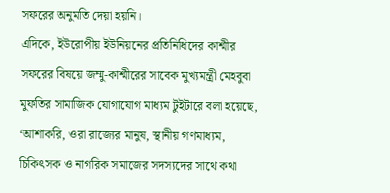সফরের অনুমতি দেয়া হয়নি।
এদিকে, ইউরোপীয় ইউনিয়নের প্রতিনিধিদের কাশ্মীর সফরের বিষয়ে জম্মু-কাশ্মীরের সাবেক মুখ্যমন্ত্রী মেহবুবা মুফতির সামাজিক যোগাযোগ মাধ্যম টুইটারে বলা হয়েছে, ‘আশাকরি, ওরা রাজ্যের মানুষ, স্থানীয় গণমাধ্যম, চিকিৎসক ও নাগরিক সমাজের সদস্যদের সাথে কথা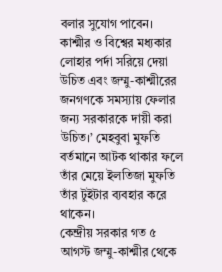বলার সুযোগ পাবেন। কাশ্মীর ও বিশ্বের মধ্যকার লোহার পর্দা সরিয়ে দেয়া উচিত এবং জম্মু-কাশ্মীরের জনগণকে সমস্যায় ফেলার জন্য সরকারকে দায়ী করা উচিত।’ মেহবুবা মুফতি বর্তমানে আটক থাকার ফলে তাঁর মেয়ে ইলতিজা মুফতি তাঁর টুইটার ব্যবহার করে থাকেন।
কেন্দ্রীয় সরকার গত ৫ আগস্ট জম্মু-কাশ্মীর থেকে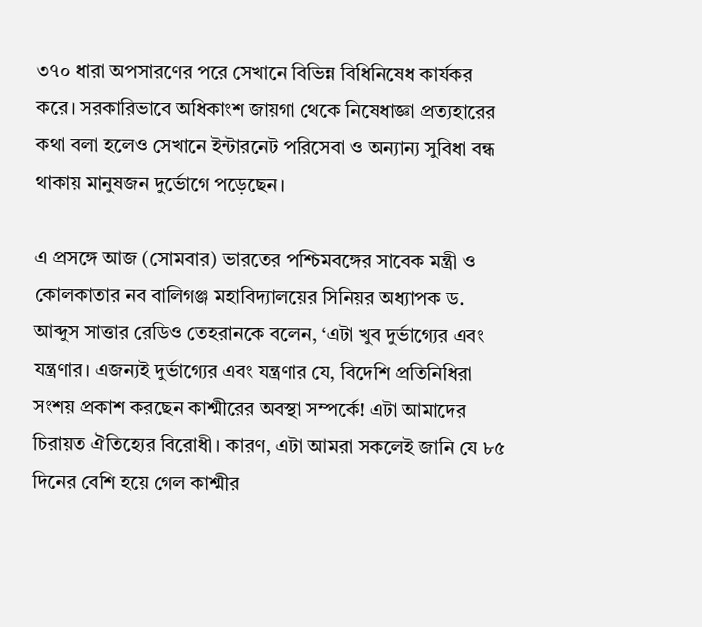৩৭০ ধারা অপসারণের পরে সেখানে বিভিন্ন বিধিনিষেধ কার্যকর করে। সরকারিভাবে অধিকাংশ জায়গা থেকে নিষেধাজ্ঞা প্রত্যহারের কথা বলা হলেও সেখানে ইন্টারনেট পরিসেবা ও অন্যান্য সুবিধা বন্ধ থাকায় মানুষজন দুর্ভোগে পড়েছেন।

এ প্রসঙ্গে আজ (সোমবার) ভারতের পশ্চিমবঙ্গের সাবেক মন্ত্রী ও কোলকাতার নব বালিগঞ্জ মহাবিদ্যালয়ের সিনিয়র অধ্যাপক ড. আব্দুস সাত্তার রেডিও তেহরানকে বলেন, ‘এটা খুব দুর্ভাগ্যের এবং যন্ত্রণার। এজন্যই দুর্ভাগ্যের এবং যন্ত্রণার যে, বিদেশি প্রতিনিধিরা সংশয় প্রকাশ করছেন কাশ্মীরের অবস্থা সম্পর্কে! এটা আমাদের চিরায়ত ঐতিহ্যের বিরোধী। কারণ, এটা আমরা সকলেই জানি যে ৮৫ দিনের বেশি হয়ে গেল কাশ্মীর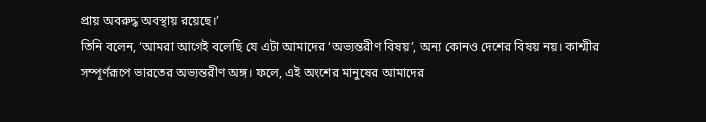প্রায় অবরুদ্ধ অবস্থায় রয়েছে।’
তিনি বলেন, ‘আমরা আগেই বলেছি যে এটা আমাদের ‘অভ্যন্তরীণ বিষয়’, অন্য কোনও দেশের বিষয় নয়। কাশ্মীর সম্পূর্ণরূপে ভারতের অভ্যন্তরীণ অঙ্গ। ফলে, এই অংশের মানুষের আমাদের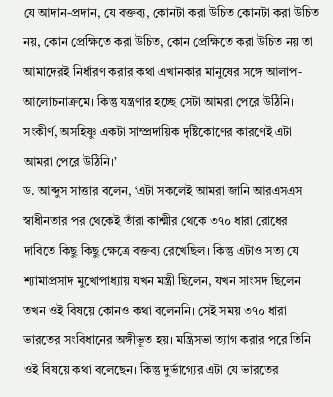যে আদান-প্রদান, যে বক্তব্য, কোনটা করা উচিত কোনটা করা উচিত নয়, কোন প্রেক্ষিতে করা উচিত, কোন প্রেক্ষিতে করা উচিত নয় তা আমাদেরই নির্ধারণ করার কথা এখানকার মানুষের সঙ্গে আলাপ-আলোচনাক্রমে। কিন্তু যন্ত্রণার হচ্ছে সেটা আমরা পেরে উঠিনি। সংকীর্ণ, অসহিষ্ণু একটা সাম্প্রদায়িক দৃষ্টিকোণের কারণেই এটা আমরা পেরে উঠিনি।’
ড. আব্দুস সাত্তার বলেন, ‘এটা সকলেই আমরা জানি আরএসএস স্বাধীনতার পর থেকেই তাঁরা কাশ্মীর থেকে ৩৭০ ধারা রোধের দাবিতে কিছু কিছু ক্ষেত্রে বক্তব্য রেখেছিল। কিন্তু এটাও সত্য যে শ্যামাপ্রসাদ মুখোপাধ্যায় যখন মন্ত্রী ছিলেন, যখন সাংসদ ছিলেন তখন ওই বিষয়ে কোনও কথা বলেননি। সেই সময় ৩৭০ ধারা ভারতের সংবিধানের অঙ্গীভূত হয়। মন্ত্রিসভা ত্যাগ করার পরে তিনি ওই বিষয়ে কথা বলেছেন। কিন্তু দুর্ভাগ্যের এটা যে ভারতের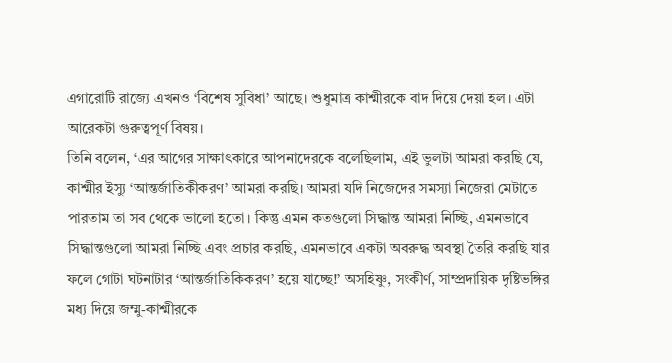এগারোটি রাজ্যে এখনও ‘বিশেষ সুবিধা’ আছে। শুধুমাত্র কাশ্মীরকে বাদ দিয়ে দেয়া হল। এটা আরেকটা গুরুত্বপূর্ণ বিষয়।
তিনি বলেন, ‘এর আগের সাক্ষাৎকারে আপনাদেরকে বলেছিলাম, এই ভুলটা আমরা করছি যে, কাশ্মীর ইস্যু ‘আন্তর্জাতিকীকরণ’ আমরা করছি। আমরা যদি নিজেদের সমস্যা নিজেরা মেটাতে পারতাম তা সব থেকে ভালো হতো। কিন্তু এমন কতগুলো সিদ্ধান্ত আমরা নিচ্ছি, এমনভাবে সিদ্ধান্তগুলো আমরা নিচ্ছি এবং প্রচার করছি, এমনভাবে একটা অবরুদ্ধ অবস্থা তৈরি করছি যার ফলে গোটা ঘটনাটার ‘আন্তর্জাতিকিকরণ’ হয়ে যাচ্ছে!’ অসহিষ্ণু, সংকীর্ণ, সাম্প্রদায়িক দৃষ্টিভঙ্গির মধ্য দিয়ে জম্মু-কাশ্মীরকে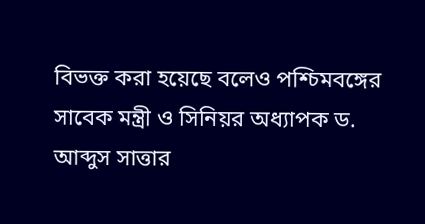বিভক্ত করা হয়েছে বলেও পশ্চিমবঙ্গের সাবেক মন্ত্রী ও সিনিয়র অধ্যাপক ড. আব্দুস সাত্তার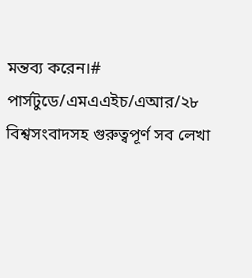মন্তব্য করেন।#
পার্সটুডে/এমএএইচ/এআর/২৮
বিশ্বসংবাদসহ গুরুত্বপূর্ণ সব লেখা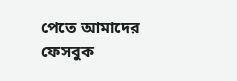পেতে আমাদের ফেসবুক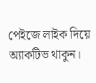পেইজে লাইক দিয়ে অ্যাকটিভ থাকুন।